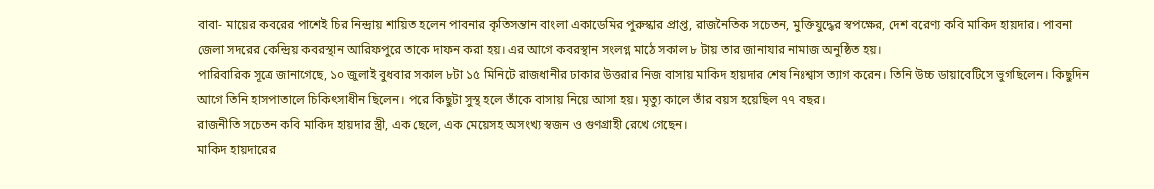বাবা- মায়ের কবরের পাশেই চির নিন্দ্রায় শায়িত হলেন পাবনার কৃতিসন্তান বাংলা একাডেমির পুরুস্কার প্রাপ্ত, রাজনৈতিক সচেতন, মুক্তিযুদ্ধের স্বপক্ষের, দেশ বরেণ্য কবি মাকিদ হায়দার। পাবনা জেলা সদরের কেন্দ্রিয় কবরস্থান আরিফপুরে তাকে দাফন করা হয়। এর আগে কবরস্থান সংলগ্ন মাঠে সকাল ৮ টায় তার জানাযার নামাজ অনুষ্ঠিত হয়।
পারিবারিক সূত্রে জানাগেছে, ১০ জুলাই বুধবার সকাল ৮টা ১৫ মিনিটে রাজধানীর ঢাকার উত্তরার নিজ বাসায় মাকিদ হায়দার শেষ নিঃশ্বাস ত্যাগ করেন। তিনি উচ্চ ডায়াবেটিসে ভুগছিলেন। কিছুদিন আগে তিনি হাসপাতালে চিকিৎসাধীন ছিলেন। পরে কিছুটা সুস্থ হলে তাঁকে বাসায় নিয়ে আসা হয়। মৃত্যু কালে তাঁর বয়স হয়েছিল ৭৭ বছর।
রাজনীতি সচেতন কবি মাকিদ হায়দার স্ত্রী, এক ছেলে, এক মেয়েসহ অসংখ্য স্বজন ও গুণগ্রাহী রেখে গেছেন।
মাকিদ হায়দারের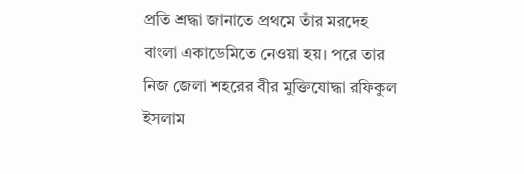প্রতি শ্রদ্ধা জানাতে প্রথমে তাঁর মরদেহ বাংলা একাডেমিতে নেওয়া হয়। পরে তার নিজ জেলা শহরের বীর মুক্তিযোদ্ধা রফিকুল ইসলাম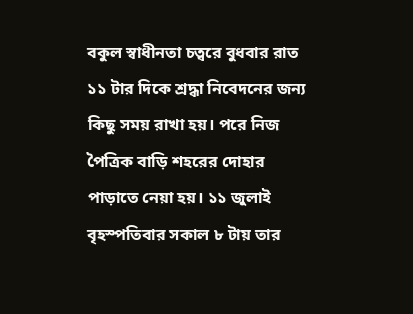বকুল স্বাধীনতা চত্বরে বুধবার রাত ১১ টার দিকে শ্রদ্ধা নিবেদনের জন্য কিছু সময় রাখা হয়। পরে নিজ পৈত্রিক বাড়ি শহরের দোহার পাড়াতে নেয়া হয়। ১১ জুলাই বৃহস্পতিবার সকাল ৮ টায় তার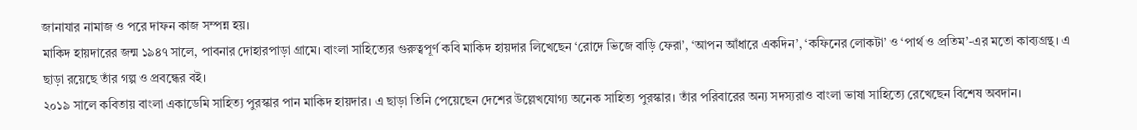জানাযার নামাজ ও পরে দাফন কাজ সম্পন্ন হয়।
মাকিদ হায়দারের জন্ম ১৯৪৭ সালে, পাবনার দোহারপাড়া গ্রামে। বাংলা সাহিত্যের গুরুত্বপূর্ণ কবি মাকিদ হায়দার লিখেছেন ‘রোদে ভিজে বাড়ি ফেরা’, ‘আপন আঁধারে একদিন’, ‘কফিনের লোকটা’ ও ‘পার্থ ও প্রতিম’-এর মতো কাব্যগ্রন্থ। এ ছাড়া রয়েছে তাঁর গল্প ও প্রবন্ধের বই।
২০১৯ সালে কবিতায় বাংলা একাডেমি সাহিত্য পুরস্কার পান মাকিদ হায়দার। এ ছাড়া তিনি পেয়েছেন দেশের উল্লেখযোগ্য অনেক সাহিত্য পুরস্কার। তাঁর পরিবারের অন্য সদস্যরাও বাংলা ভাষা সাহিত্যে রেখেছেন বিশেষ অবদান।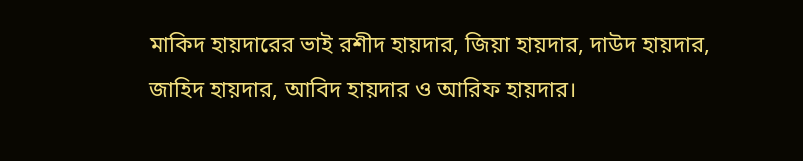মাকিদ হায়দারের ভাই রশীদ হায়দার, জিয়া হায়দার, দাউদ হায়দার, জাহিদ হায়দার, আবিদ হায়দার ও আরিফ হায়দার।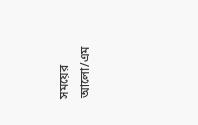সময়ের আলো/এম